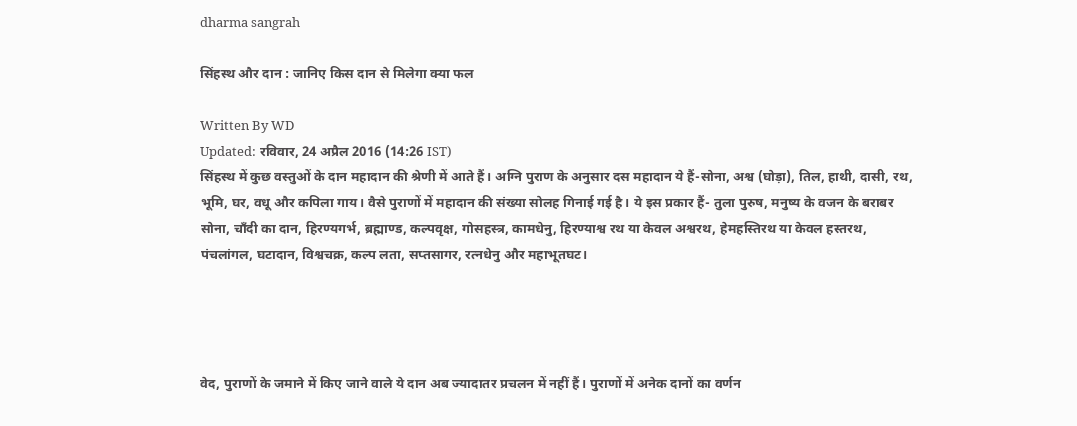dharma sangrah

सिंहस्थ और दान : जानिए किस दान से मिलेगा क्या फल

Written By WD
Updated: रविवार, 24 अप्रैल 2016 (14:26 IST)
सिंहस्थ में कुछ वस्तुओं के दान महादान की श्रेणी में आते हैं। अग्नि पुराण के अनुसार दस महादान ये हैं-सोना, अश्व (घोड़ा), तिल, हाथी, दासी, रथ, भूमि, घर, वधू और कपिला गाय। वैसे पुराणों में महादान की संख्या सोलह गिनाई गई है। ये इस प्रकार हैं- तुला पुरुष, मनुष्य के वजन के बराबर सोना, चाँदी का दान, हिरण्यगर्भ, ब्रह्माण्ड, कल्पवृक्ष, गोसहस्त्र, कामधेनु, हिरण्याश्व रथ या केवल अश्वरथ, हेमहस्तिरथ या केवल हस्तरथ, पंचलांगल, घटादान, विश्वचक्र, कल्प लता, सप्तसागर, रत्नधेनु और महाभूतघट।




वेद, पुराणों के जमाने में किए जाने वाले ये दान अब ज्यादातर प्रचलन में नहीं हैं। पुराणों में अनेक दानों का वर्णन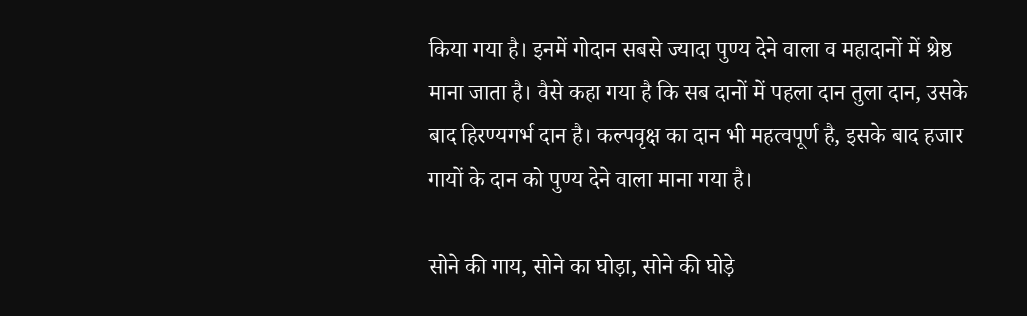किया गया है। इनमें गोदान सबसे ज्यादा पुण्य देने वाला व महादानों में श्रेष्ठ माना जाता है। वैसे कहा गया है कि सब दानों में पहला दान तुला दान, उसके बाद हिरण्यगर्भ दान है। कल्पवृक्ष का दान भी महत्वपूर्ण है, इसके बाद हजार गायों के दान को पुण्य देने वाला माना गया है।

सोने की गाय, सोने का घोड़ा, सोने की घोड़े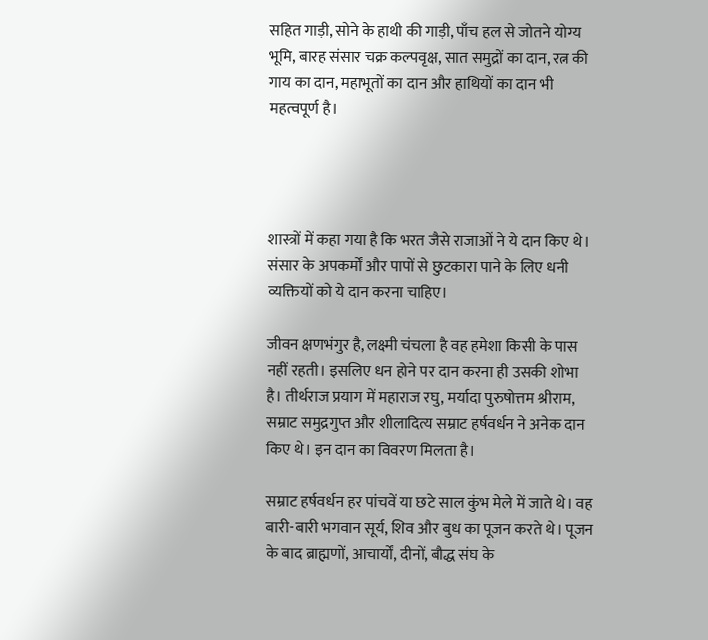सहित गाड़ी, सोने के हाथी की गाड़ी, पाँच हल से जोतने योग्य भूमि, बारह संसार चक्र कल्पवृक्ष, सात समुद्रों का दान, रत्न की गाय का दान, महाभूतों का दान और हाथियों का दान भी महत्वपूर्ण है।




शास्त्रों में कहा गया है कि भरत जैसे राजाओं ने ये दान किए थे। संसार के अपकर्मों और पापों से छुटकारा पाने के लिए धनी व्यक्तियों को ये दान करना चाहिए।

जीवन क्षणभंगुर है, लक्ष्मी चंचला है वह हमेशा किसी के पास नहीं रहती। इसलिए धन होने पर दान करना ही उसकी शोभा है। तीर्थराज प्रयाग में महाराज रघु, मर्यादा पुरुषोत्तम श्रीराम, सम्राट समुद्रगुप्त और शीलादित्य सम्राट हर्षवर्धन ने अनेक दान किए थे। इन दान का विवरण मिलता है।

सम्राट हर्षवर्धन हर पांचवें या छटे साल कुंभ मेले में जाते थे। वह बारी-बारी भगवान सूर्य, शिव और बुध का पूजन करते थे। पूजन के बाद ब्राह्मणों, आचार्यों, दीनों, बौद्ध संघ के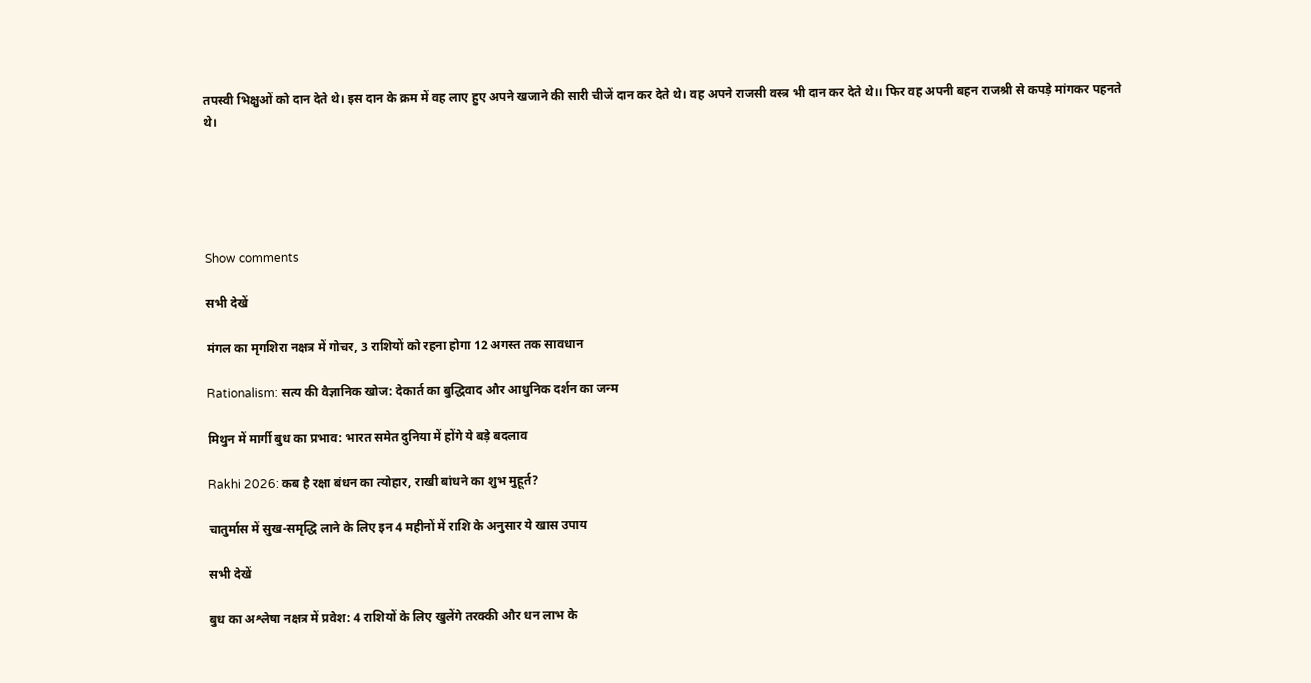तपस्वी भिक्षुओं को दान देते थे। इस दान के क्रम में वह लाए हुए अपने खजाने की सारी चीजें दान कर देते थे। वह अपने राजसी वस्त्र भी दान कर देते थे।। फिर वह अपनी बहन राजश्री से कपड़े मांगकर पहनते थे।





Show comments

सभी देखें

मंगल का मृगशिरा नक्षत्र में गोचर, 3 राशियों को रहना होगा 12 अगस्त तक सावधान

Rationalism: सत्य की वैज्ञानिक खोज: देकार्त का बुद्धिवाद और आधुनिक दर्शन का जन्म

मिथुन में मार्गी बुध का प्रभाव: भारत समेत दुनिया में होंगे ये बड़े बदलाव

Rakhi 2026: कब है रक्षा बंधन का त्योहार, राखी बांधने का शुभ मुहूर्त?

चातुर्मास में सुख-समृद्धि लाने के लिए इन 4 महीनों में राशि के अनुसार ये खास उपाय

सभी देखें

बुध का अश्लेषा नक्षत्र में प्रवेश: 4 राशियों के लिए खुलेंगे तरक्की और धन लाभ के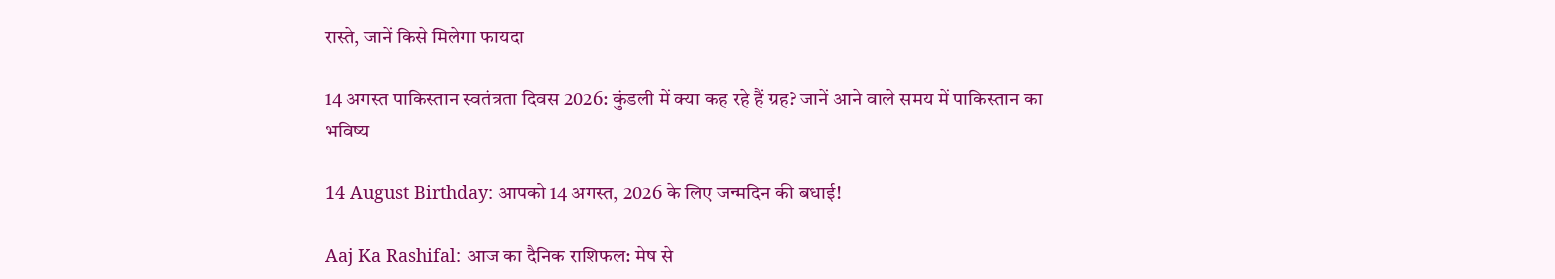रास्ते, जानें किसे मिलेगा फायदा

14 अगस्त पाकिस्तान स्वतंत्रता दिवस 2026: कुंडली में क्या कह रहे हैं ग्रह? जानें आने वाले समय में पाकिस्तान का भविष्य

14 August Birthday: आपको 14 अगस्त, 2026 के लिए जन्मदिन की बधाई!

Aaj Ka Rashifal: आज का दैनिक राशिफल: मेष से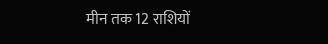मीन तक 12 राशियों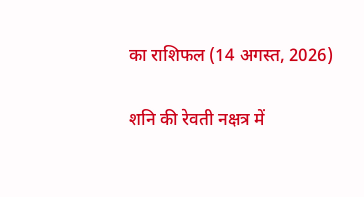का राशिफल (14 अगस्‍त, 2026)

शनि की रेवती नक्षत्र में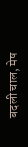बदली चाल, मेष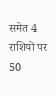समेत 4 राशियों पर 50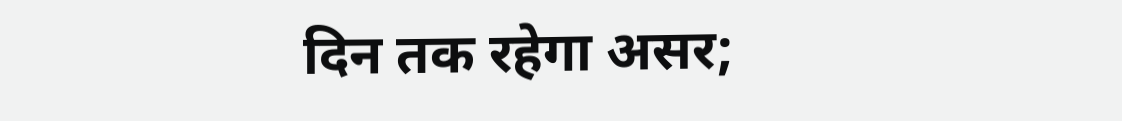दिन तक रहेगा असर;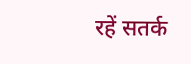रहें सतर्क